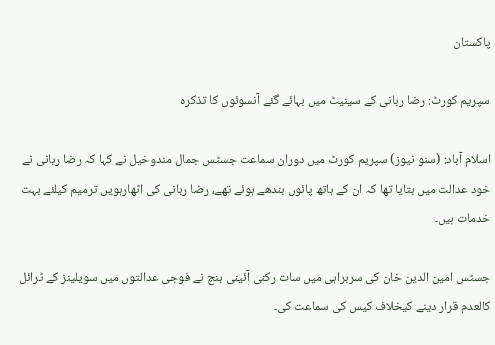پاکستان

سپریم کورٹ: رضا ربانی کے سینیٹ میں بہائے گئے آنسوئوں کا تذکرہ

اسلام آباد: (سنو نیوز) سپریم کورٹ میں دوران سماعت جسٹس جمال مندوخیل نے کہا کہ رضا ربانی نے خود عدالت میں بتایا تھا کہ ان کے ہاتھ پائوں بندھے ہوئے تھے، رضا ربانی کی اٹھارہویں ترمیم کیلئے بہت خدمات ہیں۔

جسٹس امین الدین خان کی سربراہی میں سات رکنی آئینی بنچ نے فوجی عدالتوں میں سویلینز کے ٹرائل کالعدم قرار دینے کیخلاف کیس کی سماعت کی۔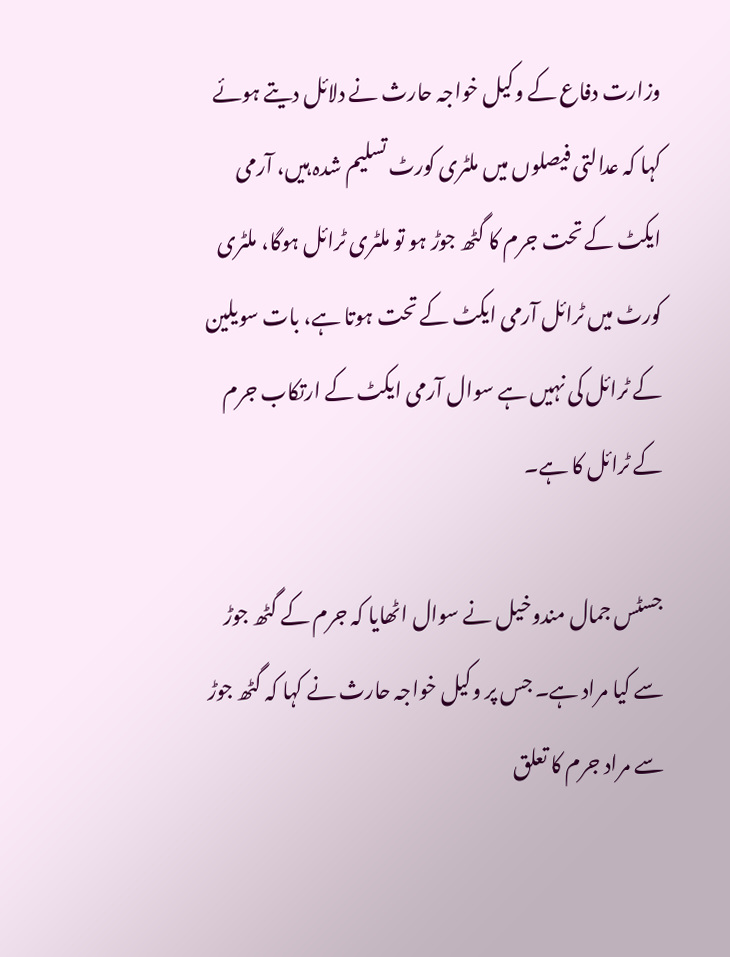وزارت دفاع کے وکیل خواجہ حارث نے دلائل دیتے ہوئے کہا کہ عدالتی فیصلوں میں ملٹری کورٹ تسلیم شدہ ہیں، آرمی ایکٹ کے تحت جرم کا گٹھ جوڑ ہو تو ملٹری ٹرائل ہوگا، ملٹری کورٹ میں ٹرائل آرمی ایکٹ کے تحت ہوتا ہے، بات سویلین کے ٹرائل کی نہیں ہے سوال آرمی ایکٹ کے ارتکاب جرم کے ٹرائل کا ہے۔

جسٹس جمال مندوخیل نے سوال اٹھایا کہ جرم کے گٹھ جوڑ سے کیا مراد ہے۔ جس پر وکیل خواجہ حارث نے کہا کہ گٹھ جوڑ سے مراد جرم کا تعلق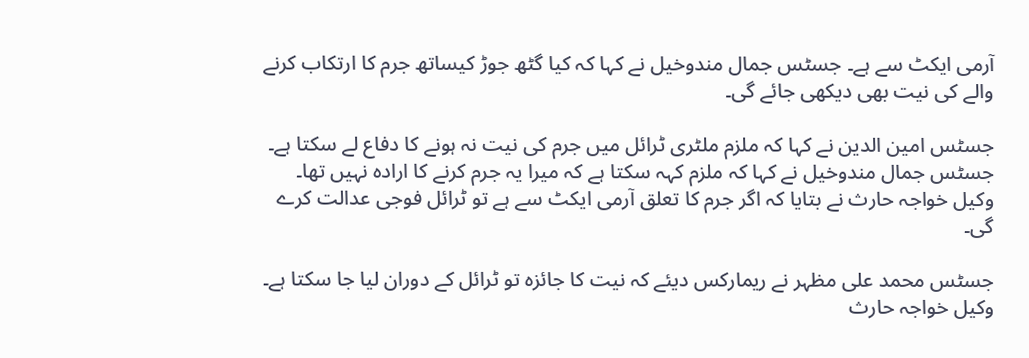آرمی ایکٹ سے ہے۔ جسٹس جمال مندوخیل نے کہا کہ کیا گٹھ جوڑ کیساتھ جرم کا ارتکاب کرنے والے کی نیت بھی دیکھی جائے گی۔

جسٹس امین الدین نے کہا کہ ملزم ملٹری ٹرائل میں جرم کی نیت نہ ہونے کا دفاع لے سکتا ہے۔ جسٹس جمال مندوخیل نے کہا کہ ملزم کہہ سکتا ہے کہ میرا یہ جرم کرنے کا ارادہ نہیں تھا۔ وکیل خواجہ حارث نے بتایا کہ اگر جرم کا تعلق آرمی ایکٹ سے ہے تو ٹرائل فوجی عدالت کرے گی۔

جسٹس محمد علی مظہر نے ریمارکس دیئے کہ نیت کا جائزہ تو ٹرائل کے دوران لیا جا سکتا ہے۔ وکیل خواجہ حارث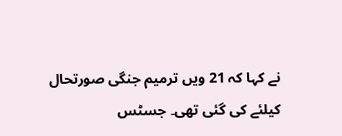نے کہا کہ 21 ویں ترمیم جنگی صورتحال کیلئے کی گئی تھی۔ جسٹس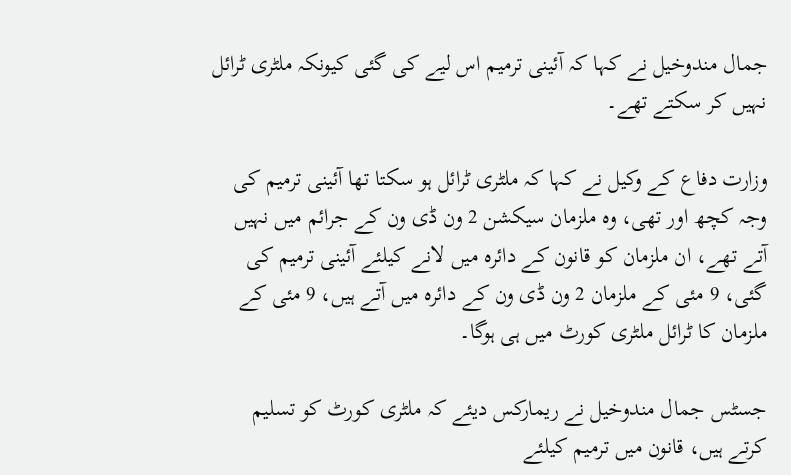جمال مندوخیل نے کہا کہ آئینی ترمیم اس لیے کی گئی کیونکہ ملٹری ٹرائل نہیں کر سکتے تھے۔

وزارت دفاع کے وکیل نے کہا کہ ملٹری ٹرائل ہو سکتا تھا آئینی ترمیم کی وجہ کچھ اور تھی، وہ ملزمان سیکشن 2 ون ڈی ون کے جرائم میں نہیں آتے تھے، ان ملزمان کو قانون کے دائرہ میں لانے کیلئے آئینی ترمیم کی گئی، 9 مئی کے ملزمان 2 ون ڈی ون کے دائرہ میں آتے ہیں، 9 مئی کے ملزمان کا ٹرائل ملٹری کورٹ میں ہی ہوگا۔

جسٹس جمال مندوخیل نے ریمارکس دیئے کہ ملٹری کورٹ کو تسلیم کرتے ہیں، قانون میں ترمیم کیلئے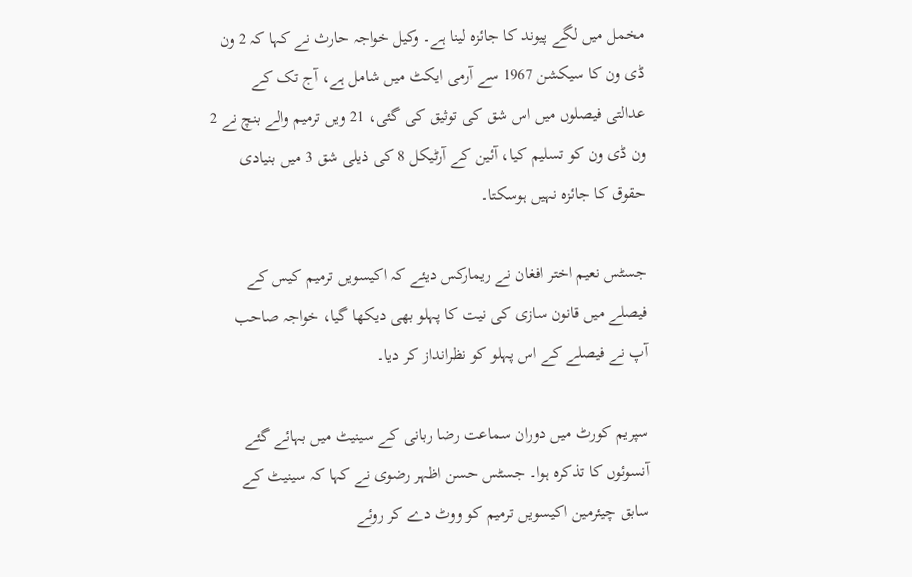مخمل میں لگے پیوند کا جائزہ لینا ہے۔ وکیل خواجہ حارث نے کہا کہ 2 ون ڈی ون کا سیکشن 1967 سے آرمی ایکٹ میں شامل ہے، آج تک کے عدالتی فیصلوں میں اس شق کی توثیق کی گئی، 21 ویں ترمیم والے بنچ نے 2 ون ڈی ون کو تسلیم کیا، آئین کے آرٹیکل 8 کی ذیلی شق 3 میں بنیادی حقوق کا جائزہ نہیں ہوسکتا۔

جسٹس نعیم اختر افغان نے ریمارکس دیئے کہ اکیسویں ترمیم کیس کے فیصلے میں قانون سازی کی نیت کا پہلو بھی دیکھا گیا، خواجہ صاحب آپ نے فیصلے کے اس پہلو کو نظرانداز کر دیا۔

سپریم کورٹ میں دوران سماعت رضا ربانی کے سینیٹ میں بہائے گئے آنسوئوں کا تذکرہ ہوا۔ جسٹس حسن اظہر رضوی نے کہا کہ سینیٹ کے سابق چیئرمین اکیسویں ترمیم کو ووٹ دے کر روئے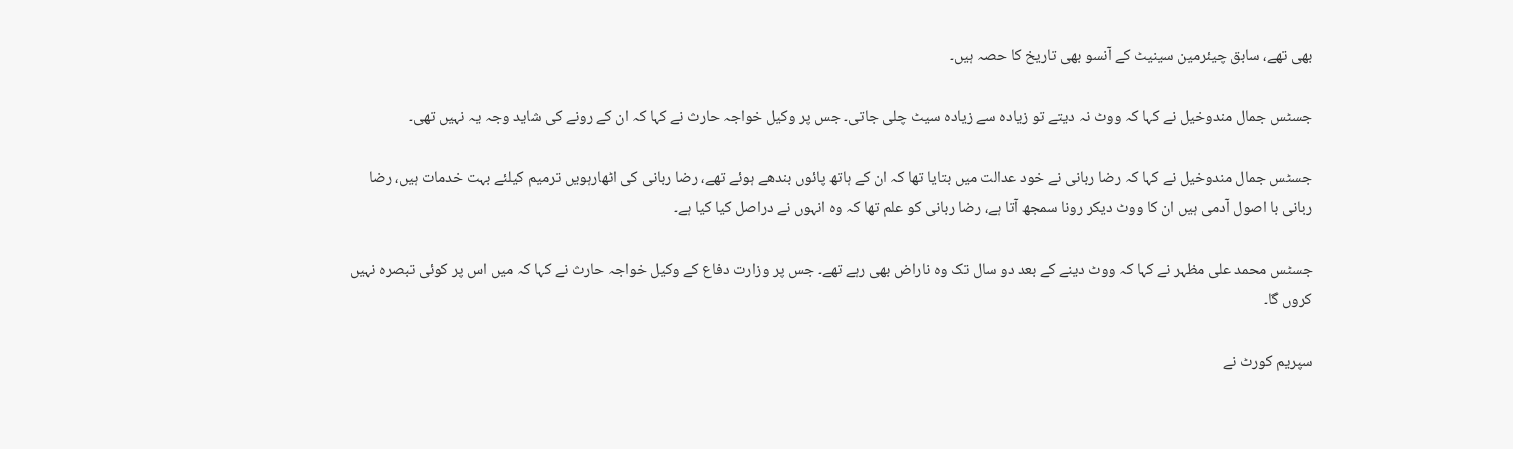بھی تھے، سابق چیئرمین سینیٹ کے آنسو بھی تاریخ کا حصہ ہیں۔

جسٹس جمال مندوخیل نے کہا کہ ووٹ نہ دیتے تو زیادہ سے زیادہ سیٹ چلی جاتی۔ جس پر وکیل خواجہ حارث نے کہا کہ ان کے رونے کی شاید وجہ یہ نہیں تھی۔

جسٹس جمال مندوخیل نے کہا کہ رضا ربانی نے خود عدالت میں بتایا تھا کہ ان کے ہاتھ پائوں بندھے ہوئے تھے، رضا ربانی کی اٹھارہویں ترمیم کیلئے بہت خدمات ہیں، رضا ربانی با اصول آدمی ہیں ان کا ووٹ دیکر رونا سمجھ آتا ہے، رضا ربانی کو علم تھا کہ وہ انہوں نے دراصل کیا کیا ہے۔

جسٹس محمد علی مظہر نے کہا کہ ووٹ دینے کے بعد دو سال تک وہ ناراض بھی رہے تھے۔ جس پر وزارت دفاع کے وکیل خواجہ حارث نے کہا کہ میں اس پر کوئی تبصرہ نہیں کروں گا۔

سپریم کورٹ نے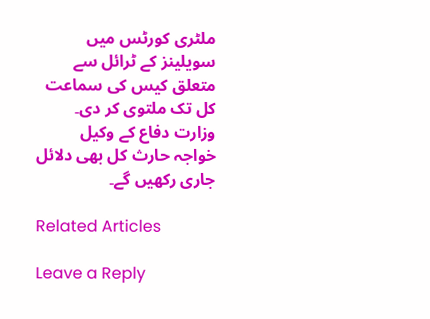ملٹری کورٹس میں سویلینز کے ٹرائل سے متعلق کیس کی سماعت کل تک ملتوی کر دی۔ وزارت دفاع کے وکیل خواجہ حارث کل بھی دلائل جاری رکھیں گے۔

Related Articles

Leave a Reply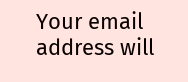Your email address will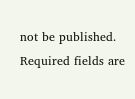not be published. Required fields are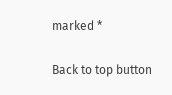marked *

Back to top button